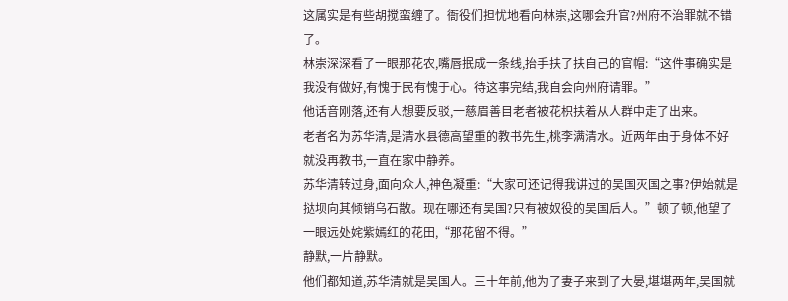这属实是有些胡搅蛮缠了。衙役们担忧地看向林崇,这哪会升官?州府不治罪就不错了。
林崇深深看了一眼那花农,嘴唇抿成一条线,抬手扶了扶自己的官帽:“这件事确实是我没有做好,有愧于民有愧于心。待这事完结,我自会向州府请罪。”
他话音刚落,还有人想要反驳,一慈眉善目老者被花枳扶着从人群中走了出来。
老者名为苏华清,是清水县德高望重的教书先生,桃李满清水。近两年由于身体不好就没再教书,一直在家中静养。
苏华清转过身,面向众人,神色凝重:“大家可还记得我讲过的吴国灭国之事?伊始就是挞坝向其倾销乌石散。现在哪还有吴国?只有被奴役的吴国后人。”顿了顿,他望了一眼远处姹紫嫣红的花田,“那花留不得。”
静默,一片静默。
他们都知道,苏华清就是吴国人。三十年前,他为了妻子来到了大晏,堪堪两年,吴国就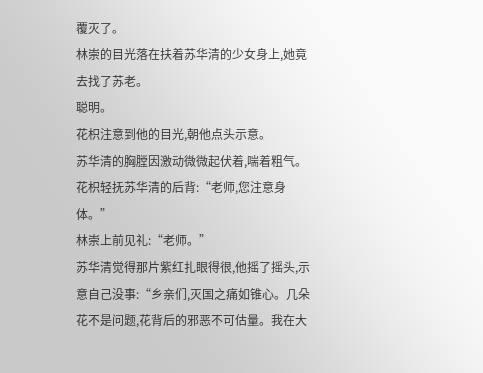覆灭了。
林崇的目光落在扶着苏华清的少女身上,她竟去找了苏老。
聪明。
花枳注意到他的目光,朝他点头示意。
苏华清的胸膛因激动微微起伏着,喘着粗气。花枳轻抚苏华清的后背:“老师,您注意身体。”
林崇上前见礼:“老师。”
苏华清觉得那片紫红扎眼得很,他摇了摇头,示意自己没事:“乡亲们,灭国之痛如锥心。几朵花不是问题,花背后的邪恶不可估量。我在大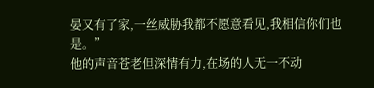晏又有了家,一丝威胁我都不愿意看见,我相信你们也是。”
他的声音苍老但深情有力,在场的人无一不动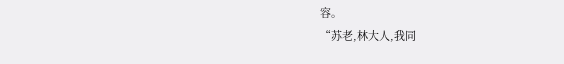容。
“苏老,林大人,我同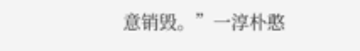意销毁。”一淳朴憨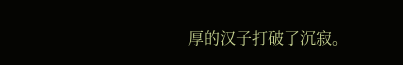厚的汉子打破了沉寂。